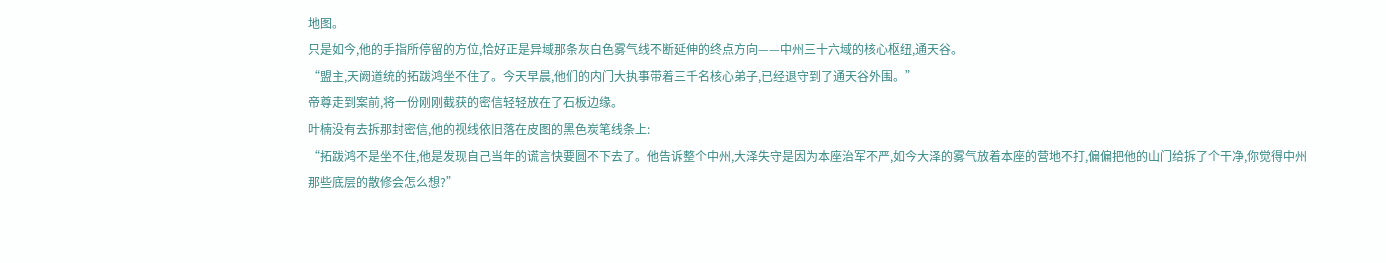地图。
只是如今,他的手指所停留的方位,恰好正是异域那条灰白色雾气线不断延伸的终点方向——中州三十六域的核心枢纽,通天谷。
“盟主,天阙道统的拓跋鸿坐不住了。今天早晨,他们的内门大执事带着三千名核心弟子,已经退守到了通天谷外围。”
帝尊走到案前,将一份刚刚截获的密信轻轻放在了石板边缘。
叶楠没有去拆那封密信,他的视线依旧落在皮图的黑色炭笔线条上:
“拓跋鸿不是坐不住,他是发现自己当年的谎言快要圆不下去了。他告诉整个中州,大泽失守是因为本座治军不严,如今大泽的雾气放着本座的营地不打,偏偏把他的山门给拆了个干净,你觉得中州那些底层的散修会怎么想?”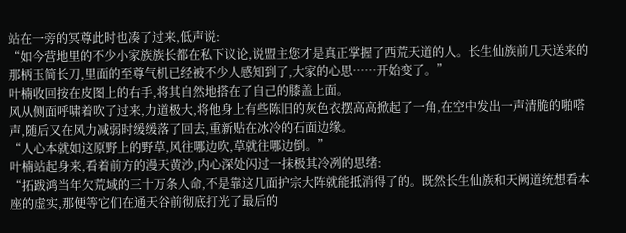站在一旁的冥尊此时也凑了过来,低声说:
“如今营地里的不少小家族族长都在私下议论,说盟主您才是真正掌握了西荒天道的人。长生仙族前几天送来的那柄玉简长刀,里面的至尊气机已经被不少人感知到了,大家的心思……开始变了。”
叶楠收回按在皮图上的右手,将其自然地搭在了自己的膝盖上面。
风从侧面呼啸着吹了过来,力道极大,将他身上有些陈旧的灰色衣摆高高掀起了一角,在空中发出一声清脆的啪嗒声,随后又在风力减弱时缓缓落了回去,重新贴在冰冷的石面边缘。
“人心本就如这原野上的野草,风往哪边吹,草就往哪边倒。”
叶楠站起身来,看着前方的漫天黄沙,内心深处闪过一抹极其冷冽的思绪:
“拓跋鸿当年欠荒域的三十万条人命,不是靠这几面护宗大阵就能抵消得了的。既然长生仙族和天阙道统想看本座的虚实,那便等它们在通天谷前彻底打光了最后的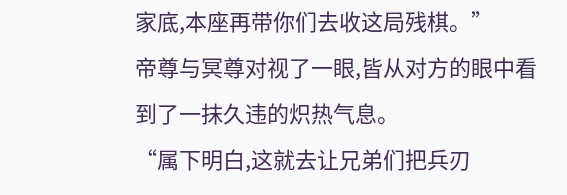家底,本座再带你们去收这局残棋。”
帝尊与冥尊对视了一眼,皆从对方的眼中看到了一抹久违的炽热气息。
“属下明白,这就去让兄弟们把兵刃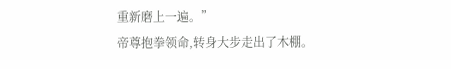重新磨上一遍。”
帝尊抱拳领命,转身大步走出了木棚。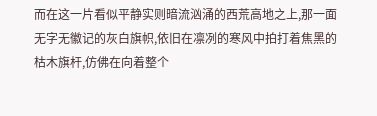而在这一片看似平静实则暗流汹涌的西荒高地之上,那一面无字无徽记的灰白旗帜,依旧在凛冽的寒风中拍打着焦黑的枯木旗杆,仿佛在向着整个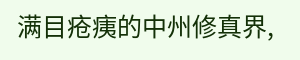满目疮痍的中州修真界,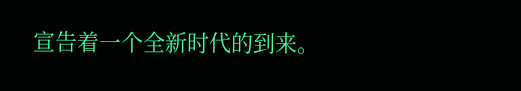宣告着一个全新时代的到来。